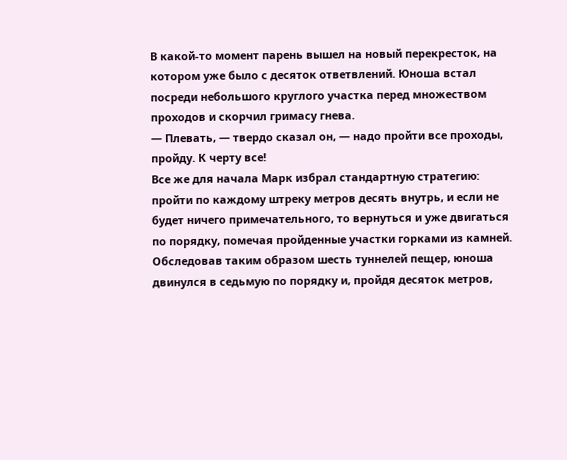В какой-то момент парень вышел на новый перекресток, на котором уже было с десяток ответвлений. Юноша встал посреди небольшого круглого участка перед множеством проходов и скорчил гримасу гнева.
— Плевать, — твердо сказал он, — надо пройти все проходы, пройду. К черту все!
Все же для начала Марк избрал стандартную стратегию: пройти по каждому штреку метров десять внутрь, и если не будет ничего примечательного, то вернуться и уже двигаться по порядку, помечая пройденные участки горками из камней. Обследовав таким образом шесть туннелей пещер, юноша двинулся в седьмую по порядку и, пройдя десяток метров,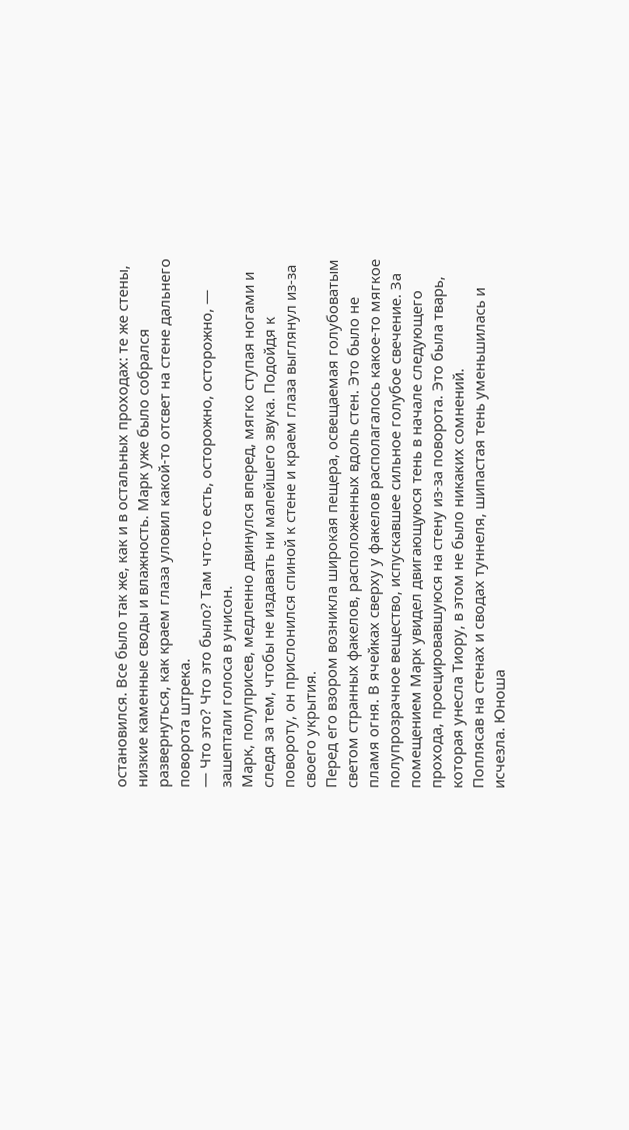остановился. Все было так же, как и в остальных проходах: те же стены, низкие каменные своды и влажность. Марк уже было собрался развернуться, как краем глаза уловил какой-то отсвет на стене дальнего поворота штрека.
— Что это? Что это было? Там что-то есть, осторожно, осторожно, — зашептали голоса в унисон.
Марк, полуприсев, медленно двинулся вперед, мягко ступая ногами и следя за тем, чтобы не издавать ни малейшего звука. Подойдя к повороту, он прислонился спиной к стене и краем глаза выглянул из-за своего укрытия.
Перед его взором возникла широкая пещера, освещаемая голубоватым светом странных факелов, расположенных вдоль стен. Это было не пламя огня. В ячейках сверху у факелов располагалось какое-то мягкое полупрозрачное вещество, испускавшее сильное голубое свечение. За помещением Марк увидел двигающуюся тень в начале следующего прохода, проецировавшуюся на стену из-за поворота. Это была тварь, которая унесла Тиору, в этом не было никаких сомнений.
Поплясав на стенах и сводах туннеля, шипастая тень уменьшилась и исчезла. Юноша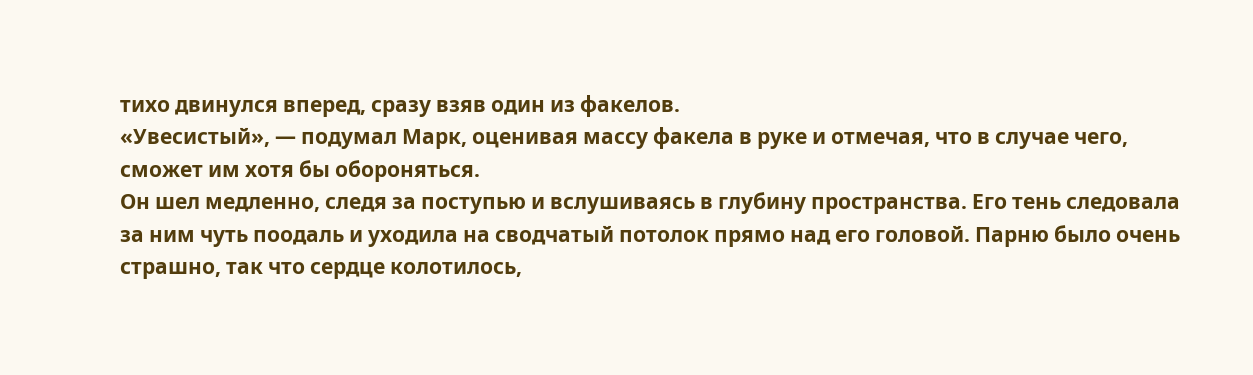тихо двинулся вперед, сразу взяв один из факелов.
«Увесистый», — подумал Марк, оценивая массу факела в руке и отмечая, что в случае чего, сможет им хотя бы обороняться.
Он шел медленно, следя за поступью и вслушиваясь в глубину пространства. Его тень следовала за ним чуть поодаль и уходила на сводчатый потолок прямо над его головой. Парню было очень страшно, так что сердце колотилось,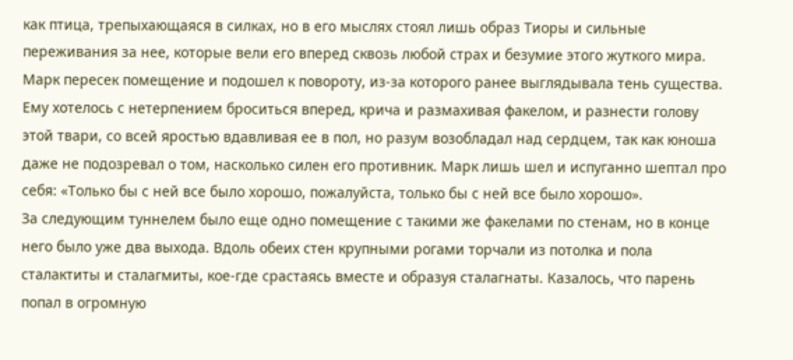как птица, трепыхающаяся в силках, но в его мыслях стоял лишь образ Тиоры и сильные переживания за нее, которые вели его вперед сквозь любой страх и безумие этого жуткого мира.
Марк пересек помещение и подошел к повороту, из-за которого ранее выглядывала тень существа. Ему хотелось с нетерпением броситься вперед, крича и размахивая факелом, и разнести голову этой твари, со всей яростью вдавливая ее в пол, но разум возобладал над сердцем, так как юноша даже не подозревал о том, насколько силен его противник. Марк лишь шел и испуганно шептал про себя: «Только бы с ней все было хорошо, пожалуйста, только бы с ней все было хорошо».
За следующим туннелем было еще одно помещение с такими же факелами по стенам, но в конце него было уже два выхода. Вдоль обеих стен крупными рогами торчали из потолка и пола сталактиты и сталагмиты, кое-где срастаясь вместе и образуя сталагнаты. Казалось, что парень попал в огромную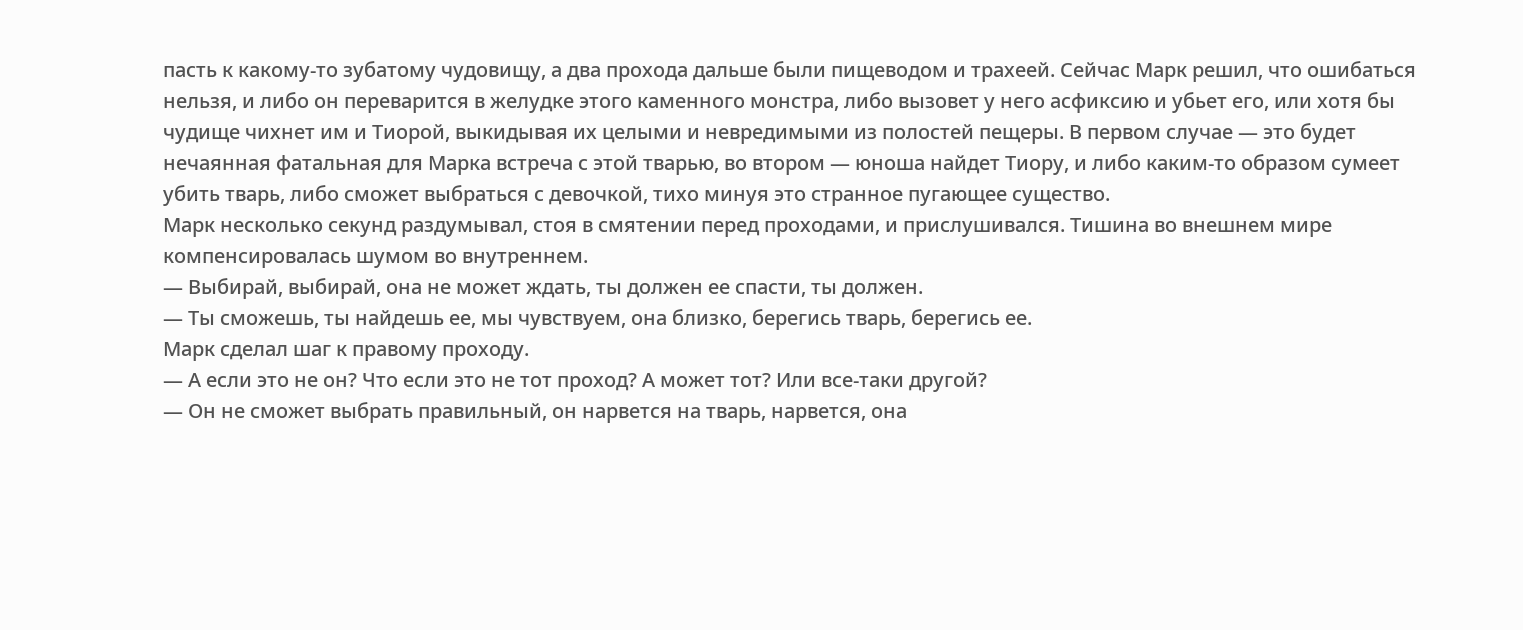пасть к какому-то зубатому чудовищу, а два прохода дальше были пищеводом и трахеей. Сейчас Марк решил, что ошибаться нельзя, и либо он переварится в желудке этого каменного монстра, либо вызовет у него асфиксию и убьет его, или хотя бы чудище чихнет им и Тиорой, выкидывая их целыми и невредимыми из полостей пещеры. В первом случае — это будет нечаянная фатальная для Марка встреча с этой тварью, во втором — юноша найдет Тиору, и либо каким-то образом сумеет убить тварь, либо сможет выбраться с девочкой, тихо минуя это странное пугающее существо.
Марк несколько секунд раздумывал, стоя в смятении перед проходами, и прислушивался. Тишина во внешнем мире компенсировалась шумом во внутреннем.
— Выбирай, выбирай, она не может ждать, ты должен ее спасти, ты должен.
— Ты сможешь, ты найдешь ее, мы чувствуем, она близко, берегись тварь, берегись ее.
Марк сделал шаг к правому проходу.
— А если это не он? Что если это не тот проход? А может тот? Или все-таки другой?
— Он не сможет выбрать правильный, он нарвется на тварь, нарвется, она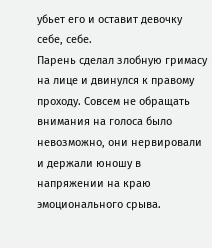убьет его и оставит девочку себе, себе.
Парень сделал злобную гримасу на лице и двинулся к правому проходу. Совсем не обращать внимания на голоса было невозможно, они нервировали и держали юношу в напряжении на краю эмоционального срыва.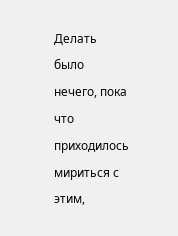Делать было нечего, пока что приходилось мириться с этим,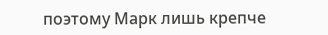поэтому Марк лишь крепче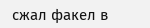сжал факел в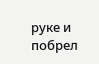руке и побрел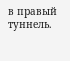в правый туннель.